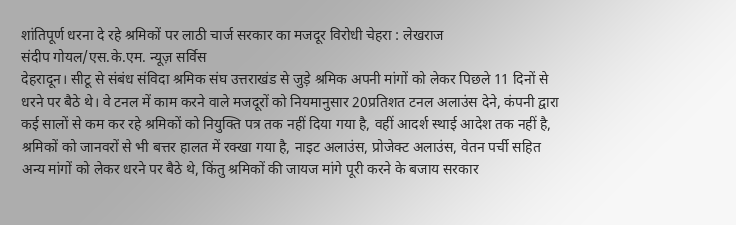शांतिपूर्ण धरना दे रहे श्रमिकों पर लाठी चार्ज सरकार का मजदूर विरोधी चेहरा : लेखराज
संदीप गोयल/एस.के.एम. न्यूज़ सर्विस
देहरादून। सीटू से संबंध संविदा श्रमिक संघ उत्तराखंड से जुड़े श्रमिक अपनी मांगों को लेकर पिछले 11 दिनों से धरने पर बैठे थे। वे टनल में काम करने वाले मजदूरों को नियमानुसार 20प्रतिशत टनल अलाउंस देने, कंपनी द्वारा कई सालों से कम कर रहे श्रमिकों को नियुक्ति पत्र तक नहीं दिया गया है, वहीं आदर्श स्थाई आदेश तक नहीं है, श्रमिकों को जानवरों से भी बत्तर हालत में रक्खा गया है, नाइट अलाउंस, प्रोजेक्ट अलाउंस, वेतन पर्ची सहित अन्य मांगों को लेकर धरने पर बैठे थे, किंतु श्रमिकों की जायज मांगे पूरी करने के बजाय सरकार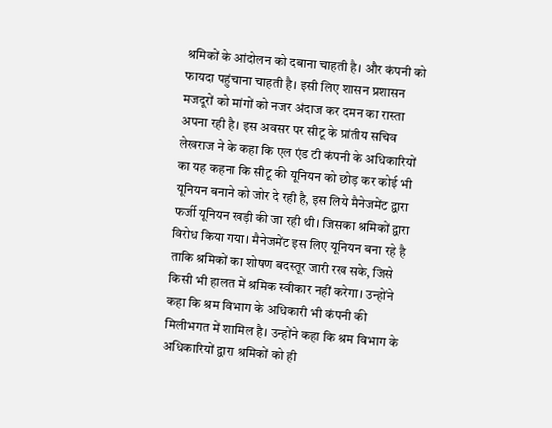श्रमिकों के आंदोलन को दबाना चाहती है। और कंपनी को फायदा पहुंचाना चाहती है। इसी लिए शासन प्रशासन मजदूरों को मांगों को नजर अंदाज कर दमन का रास्ता अपना रही है। इस अवसर पर सीटू के प्रांतीय सचिव लेखराज ने के कहा कि एल एंड टी कंपनी के अधिकारियों का यह कहना कि सीटू की यूनियन को छोड़ कर कोई भी यूनियन बनाने को जोर दे रही है, इस लिये मैनेजमेंट द्वारा फर्जी यूनियन खड़ी की जा रही थी। जिसका श्रमिकों द्वारा विरोध किया गया। मैनेजमेंट इस लिए यूनियन बना रहे है ताकि श्रमिकों का शोषण बदस्तूर जारी रख सके, जिसे किसी भी हालत में श्रमिक स्वीकार नहीं करेगा। उन्होंने कहा कि श्रम विभाग के अधिकारी भी कंपनी की मिलीभगत में शामिल है। उन्होंने कहा कि श्रम विभाग के अधिकारियों द्वारा श्रमिकों को ही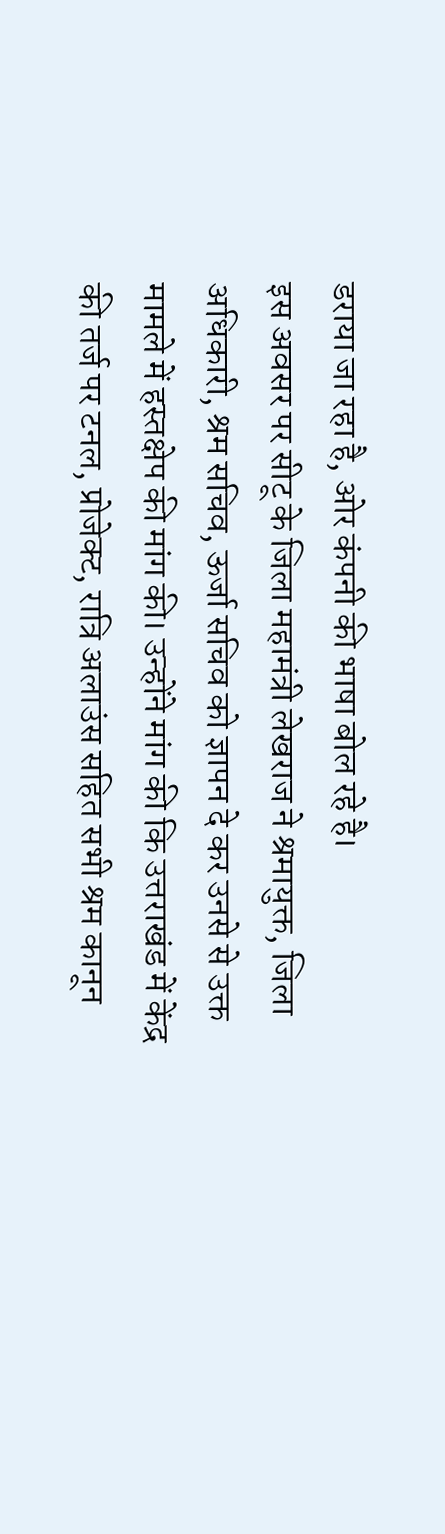डराया जा रहा है, ओर कंपनी की भाषा बोल रहे है।
इस अवसर पर सीटू के जिला महामंत्री लेखराज ने श्रमायुक्त, जिला अधिकारी, श्रम सचिव, ऊर्जा सचिव को ज्ञापन दे कर उनसे से उक्त मामले में हस्तक्षेप की मांग की। उन्होंने मांग की कि उत्तराखंड में केंद्र की तर्ज पर टनल, प्रोजेक्ट, रात्रि अलाउंस सहित सभी श्रम कानून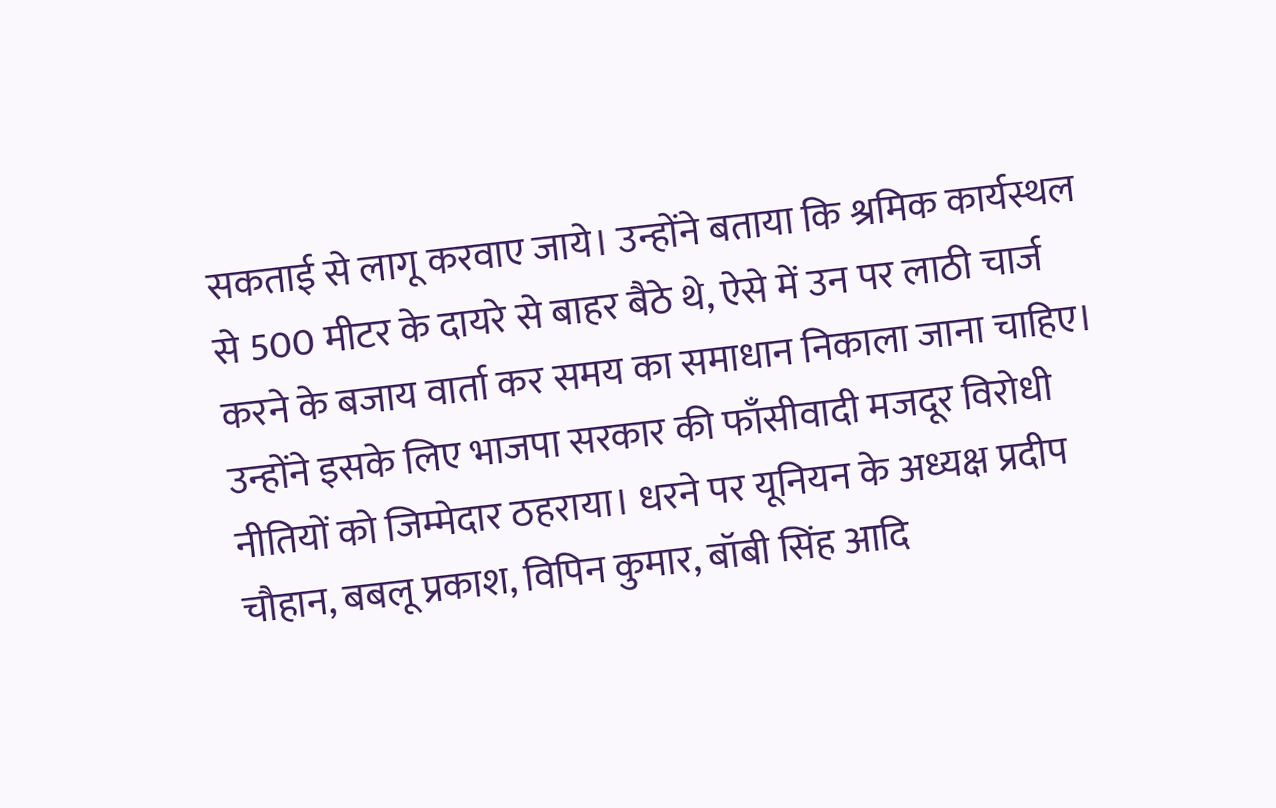सकताई से लागू करवाए जाये। उन्होंने बताया कि श्रमिक कार्यस्थल से 500 मीटर के दायरे से बाहर बैठे थे, ऐसे में उन पर लाठी चार्ज करने के बजाय वार्ता कर समय का समाधान निकाला जाना चाहिए। उन्होंने इसके लिए भाजपा सरकार की फाँसीवादी मजदूर विरोधी नीतियों को जिम्मेदार ठहराया। धरने पर यूनियन के अध्यक्ष प्रदीप चौहान, बबलू प्रकाश, विपिन कुमार, बॉबी सिंह आदि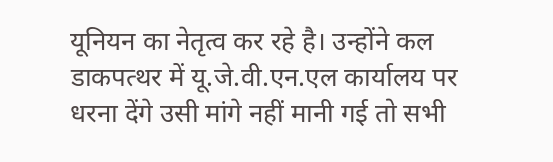यूनियन का नेतृत्व कर रहे है। उन्होंने कल डाकपत्थर में यू.जे.वी.एन.एल कार्यालय पर धरना देंगे उसी मांगे नहीं मानी गई तो सभी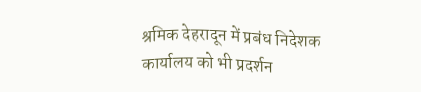श्रमिक देहरादून में प्रबंध निदेशक कार्यालय को भी प्रदर्शन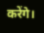करेंगे।